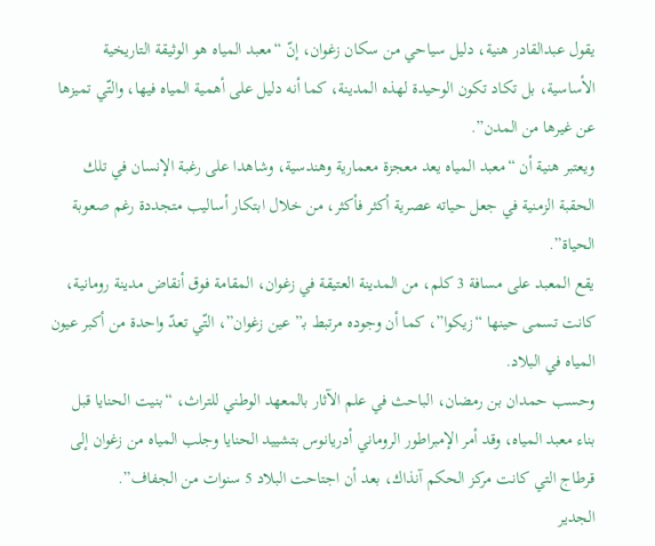يقول عبدالقادر هنية، دليل سياحي من سكان زغوان، إنّ “معبد المياه هو الوثيقة التاريخية الأساسية، بل تكاد تكون الوحيدة لهذه المدينة، كما أنه دليل على أهمية المياه فيها، والتّي تميزها عن غيرها من المدن”.
ويعتبر هنية أن “معبد المياه يعد معجزة معمارية وهندسية، وشاهدا على رغبة الإنسان في تلك الحقبة الزمنية في جعل حياته عصرية أكثر فأكثر، من خلال ابتكار أساليب متجددة رغم صعوبة الحياة”.
يقع المعبد على مسافة 3 كلم، من المدينة العتيقة في زغوان، المقامة فوق أنقاض مدينة رومانية، كانت تسمى حينها “زيكوا”، كما أن وجوده مرتبط بـ”عين زغوان”، التّي تعدّ واحدة من أكبر عيون المياه في البلاد.
وحسب حمدان بن رمضان، الباحث في علم الآثار بالمعهد الوطني للتراث، “بنيت الحنايا قبل بناء معبد المياه، وقد أمر الإمبراطور الروماني أدريانوس بتشييد الحنايا وجلب المياه من زغوان إلى قرطاج التي كانت مركز الحكم آنذاك، بعد أن اجتاحت البلاد 5 سنوات من الجفاف”.
الجدير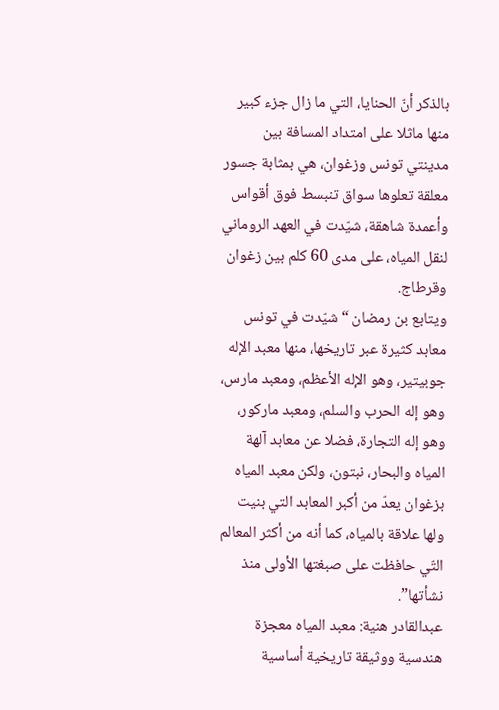بالذكر أنّ الحنايا، التي ما زال جزء كبير منها ماثلا على امتداد المسافة بين مدينتي تونس وزغوان، هي بمثابة جسور معلقة تعلوها سواق تنبسط فوق أقواس وأعمدة شاهقة، شيّدت في العهد الروماني لنقل المياه، على مدى 60 كلم بين زغوان وقرطاج.
ويتابع بن رمضان “شيّدت في تونس معابد كثيرة عبر تاريخها، منها معبد الإله جوبيتير، وهو الإله الأعظم، ومعبد مارس، وهو إله الحرب والسلم، ومعبد ماركور، وهو إله التجارة، فضلا عن معابد آلهة المياه والبحار، نبتون، ولكن معبد المياه بزغوان يعدّ من أكبر المعابد التي بنيت ولها علاقة بالمياه، كما أنه من أكثر المعالم التّي حافظت على صبغتها الأولى منذ نشأتها”.
عبدالقادر هنية: معبد المياه معجزة هندسية ووثيقة تاريخية أساسية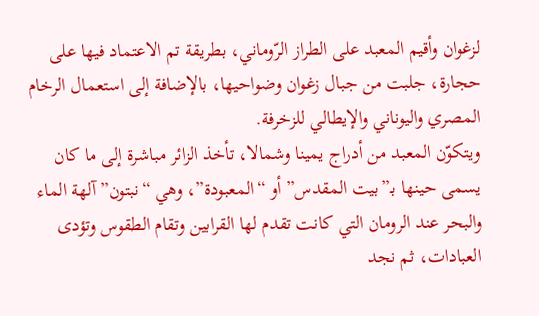لزغوان وأقيم المعبد على الطراز الرّوماني، بطريقة تم الاعتماد فيها على حجارة، جلبت من جبال زغوان وضواحيها، بالإضافة إلى استعمال الرخام المصري واليوناني والإيطالي للزخرفة.
ويتكوّن المعبد من أدراج يمينا وشمالا، تأخذ الزائر مباشرة إلى ما كان يسمى حينها بـ”بيت المقدس” أو “المعبودة”، وهي “نبتون” آلهة الماء والبحر عند الرومان التي كانت تقدم لها القرابين وتقام الطقوس وتؤدى العبادات، ثم نجد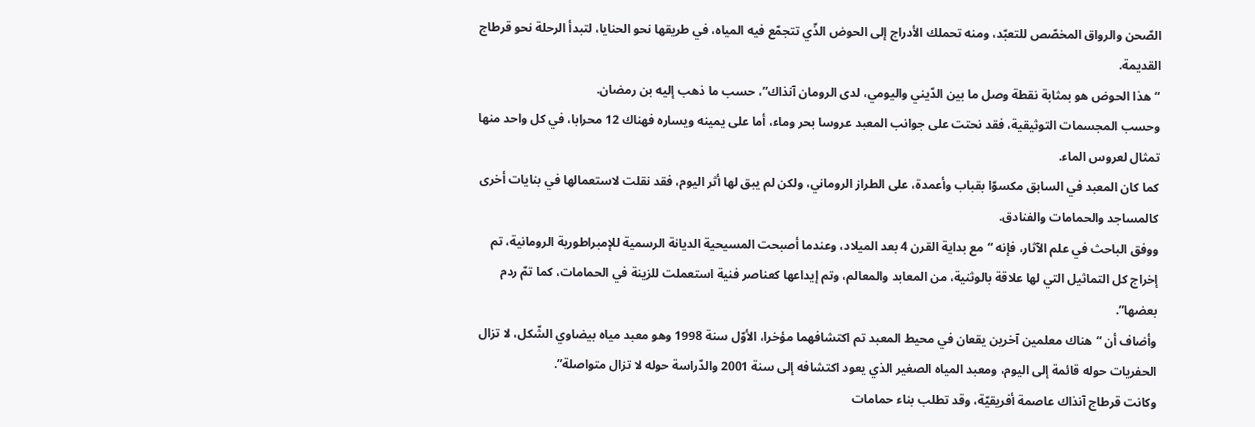الصّحن والرواق المخصّص للتعبّد، ومنه تحملك الأدراج إلى الحوض الذّي تتجمّع فيه المياه، في طريقها نحو الحنايا، لتبدأ الرحلة نحو قرطاج القديمة.
“هذا الحوض هو بمثابة نقطة وصل ما بين الدّيني واليومي، لدى الرومان آنذاك”، حسب ما ذهب إليه بن رمضان.
وحسب المجسمات التوثيقية، فقد نحتت على جوانب المعبد عروسا بحر وماء، أما على يمينه ويساره فهناك 12 محرابا، في كل واحد منها تمثال لعروس الماء.
كما كان المعبد في السابق مكسوّا بقباب وأعمدة، على الطراز الروماني، ولكن لم يبق لها أثر اليوم، فقد نقلت لاستعمالها في بنايات أخرى كالمساجد والحمامات والفنادق.
ووفق الباحث في علم الآثار، فإنه “مع بداية القرن 4 بعد الميلاد، وعندما أصبحت المسيحية الديانة الرسمية للإمبراطورية الرومانية، تم إخراج كل التماثيل التي لها علاقة بالوثنية، من المعابد والمعالم، وتم إيداعها كعناصر فنية استعملت للزينة في الحمامات، كما تمّ ردم بعضها”.
وأضاف أن “هناك معلمين آخرين يقعان في محيط المعبد تم اكتشافهما مؤخرا، الأوّل سنة 1998 وهو معبد مياه بيضاوي الشّكل، لا تزال الحفريات حوله قائمة إلى اليوم، ومعبد المياه الصغير الذي يعود اكتشافه إلى سنة 2001 والدّراسة حوله لا تزال متواصلة”.
وكانت قرطاج آنذاك عاصمة أفريقيّة، وقد تطلب بناء حمامات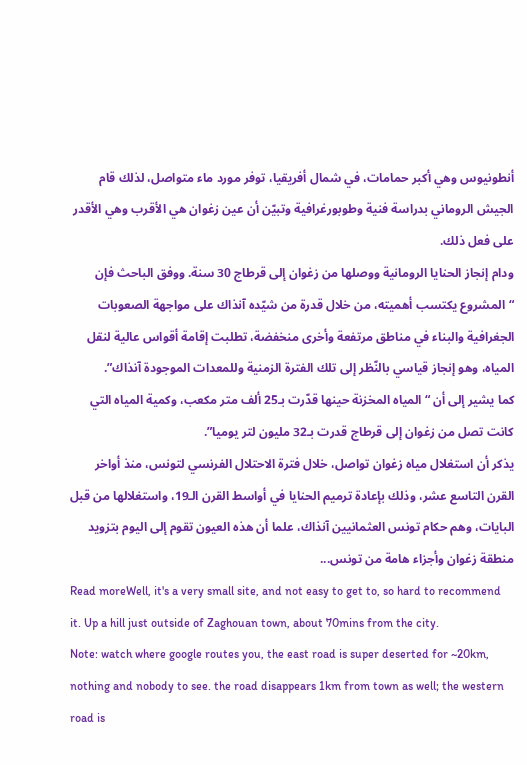أنطونيوس وهي أكبر حمامات، في شمال أفريقيا، توفر مورد ماء متواصل، لذلك قام الجيش الروماني بدراسة فنية وطوبورغرافية وتبيّن أن عين زغوان هي الأقرب وهي الأقدر على فعل ذلك.
ودام إنجاز الحنايا الرومانية ووصلها من زغوان إلى قرطاج 30 سنة. ووفق الباحث فإن “المشروع يكتسب أهميته، من خلال قدرة من شيّده آنذاك على مواجهة الصعوبات الجغرافية والبناء في مناطق مرتفعة وأخرى منخفضة، تطلبت إقامة أقواس عالية لنقل المياه، وهو إنجاز قياسي بالنّظر إلى تلك الفترة الزمنية وللمعدات الموجودة آنذاك”.
كما يشير إلى أن “المياه المخزنة حينها قدّرت بـ25 ألف متر مكعب، وكمية المياه التي كانت تصل من زغوان إلى قرطاج قدرت بـ32 مليون لتر يوميا”.
يذكر أن استغلال مياه زغوان تواصل، خلال فترة الاحتلال الفرنسي لتونس، منذ أواخر القرن التاسع عشر، وذلك بإعادة ترميم الحنايا في أواسط القرن الـ19، واستغلالها من قبل البايات، وهم حكام تونس العثمانيين آنذاك، علما أن هذه العيون تقوم إلى اليوم بتزويد منطقة زغوان وأجزاء هامة من تونس...
Read moreWell, it's a very small site, and not easy to get to, so hard to recommend it. Up a hill just outside of Zaghouan town, about 70mins from the city.
Note: watch where google routes you, the east road is super deserted for ~20km, nothing and nobody to see. the road disappears 1km from town as well; the western road is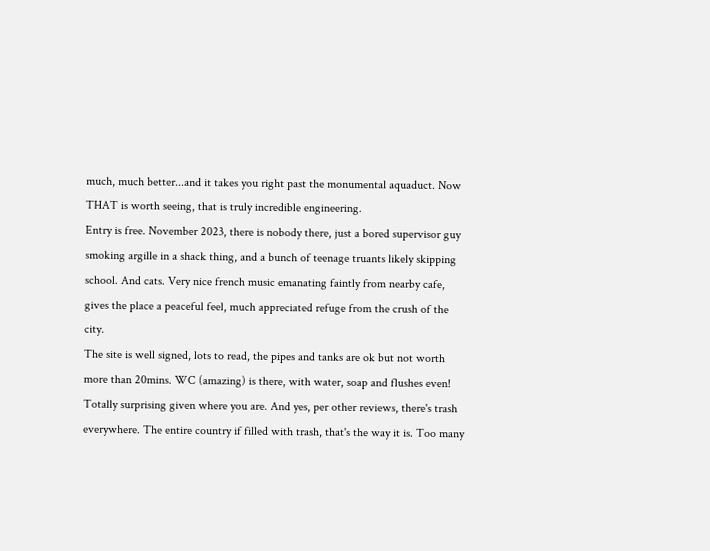much, much better...and it takes you right past the monumental aquaduct. Now THAT is worth seeing, that is truly incredible engineering.
Entry is free. November 2023, there is nobody there, just a bored supervisor guy smoking argille in a shack thing, and a bunch of teenage truants likely skipping school. And cats. Very nice french music emanating faintly from nearby cafe, gives the place a peaceful feel, much appreciated refuge from the crush of the city.
The site is well signed, lots to read, the pipes and tanks are ok but not worth more than 20mins. WC (amazing) is there, with water, soap and flushes even! Totally surprising given where you are. And yes, per other reviews, there's trash everywhere. The entire country if filled with trash, that's the way it is. Too many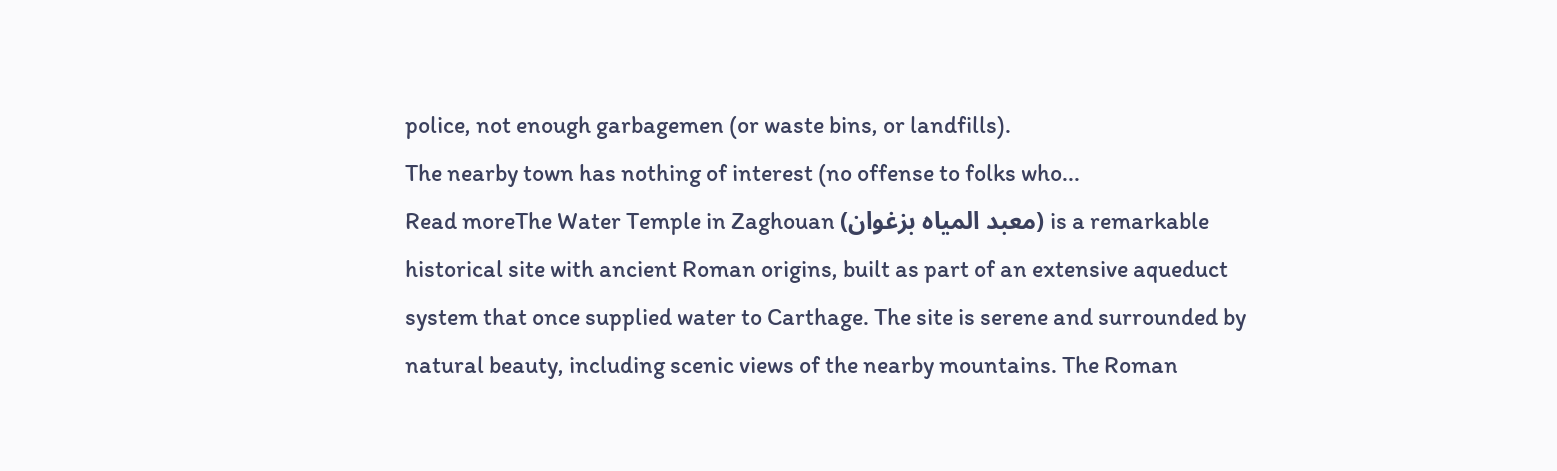police, not enough garbagemen (or waste bins, or landfills).
The nearby town has nothing of interest (no offense to folks who...
Read moreThe Water Temple in Zaghouan (معبد المياه بزغوان) is a remarkable historical site with ancient Roman origins, built as part of an extensive aqueduct system that once supplied water to Carthage. The site is serene and surrounded by natural beauty, including scenic views of the nearby mountains. The Roman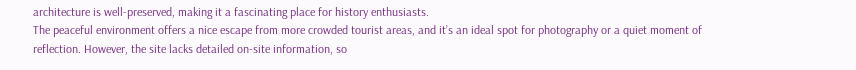architecture is well-preserved, making it a fascinating place for history enthusiasts.
The peaceful environment offers a nice escape from more crowded tourist areas, and it’s an ideal spot for photography or a quiet moment of reflection. However, the site lacks detailed on-site information, so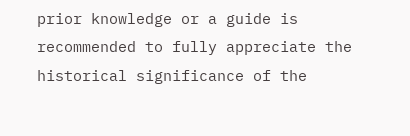prior knowledge or a guide is recommended to fully appreciate the historical significance of the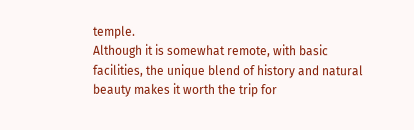temple.
Although it is somewhat remote, with basic facilities, the unique blend of history and natural beauty makes it worth the trip for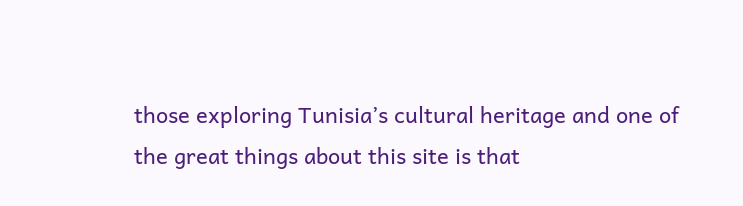those exploring Tunisia’s cultural heritage and one of the great things about this site is that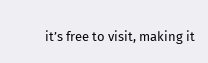it’s free to visit, making it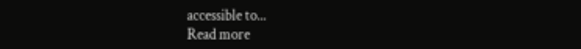accessible to...
Read more